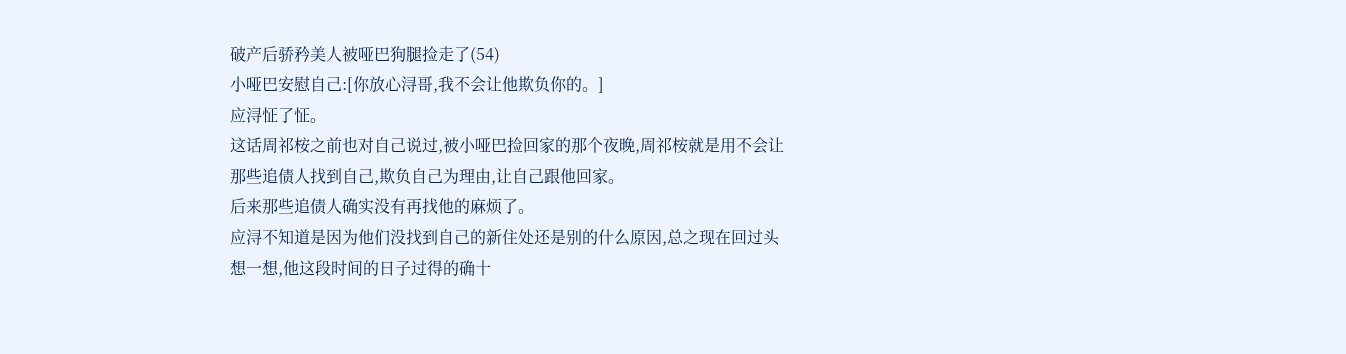破产后骄矜美人被哑巴狗腿捡走了(54)
小哑巴安慰自己:[你放心浔哥,我不会让他欺负你的。]
应浔怔了怔。
这话周祁桉之前也对自己说过,被小哑巴捡回家的那个夜晚,周祁桉就是用不会让那些追债人找到自己,欺负自己为理由,让自己跟他回家。
后来那些追债人确实没有再找他的麻烦了。
应浔不知道是因为他们没找到自己的新住处还是别的什么原因,总之现在回过头想一想,他这段时间的日子过得的确十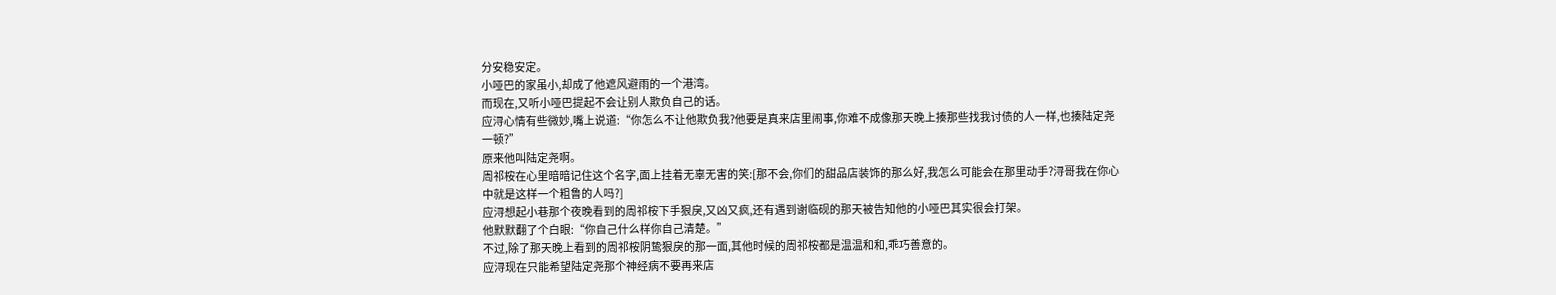分安稳安定。
小哑巴的家虽小,却成了他遮风避雨的一个港湾。
而现在,又听小哑巴提起不会让别人欺负自己的话。
应浔心情有些微妙,嘴上说道:“你怎么不让他欺负我?他要是真来店里闹事,你难不成像那天晚上揍那些找我讨债的人一样,也揍陆定尧一顿?”
原来他叫陆定尧啊。
周祁桉在心里暗暗记住这个名字,面上挂着无辜无害的笑:[那不会,你们的甜品店装饰的那么好,我怎么可能会在那里动手?浔哥我在你心中就是这样一个粗鲁的人吗?]
应浔想起小巷那个夜晚看到的周祁桉下手狠戾,又凶又疯,还有遇到谢临砚的那天被告知他的小哑巴其实很会打架。
他默默翻了个白眼:“你自己什么样你自己清楚。”
不过,除了那天晚上看到的周祁桉阴鸷狠戾的那一面,其他时候的周祁桉都是温温和和,乖巧善意的。
应浔现在只能希望陆定尧那个神经病不要再来店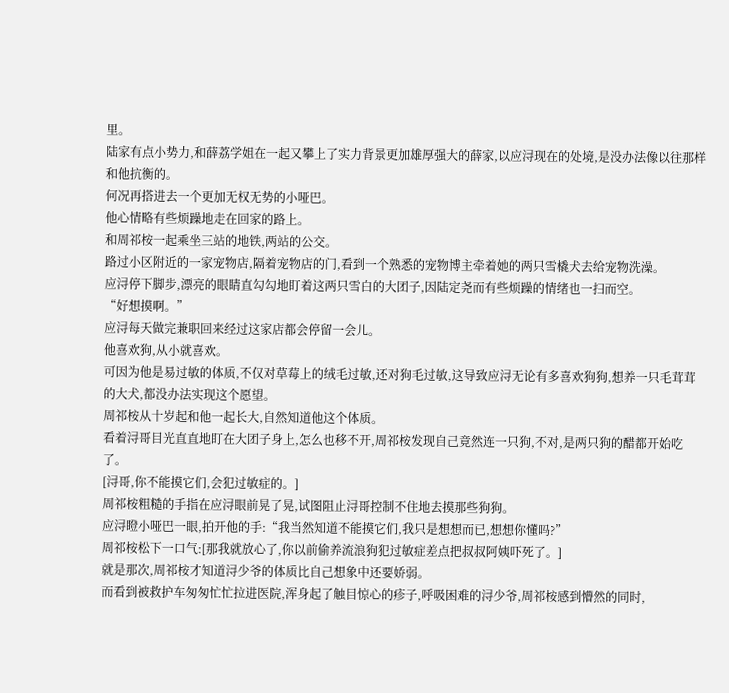里。
陆家有点小势力,和薛荔学姐在一起又攀上了实力背景更加雄厚强大的薛家,以应浔现在的处境,是没办法像以往那样和他抗衡的。
何况再搭进去一个更加无权无势的小哑巴。
他心情略有些烦躁地走在回家的路上。
和周祁桉一起乘坐三站的地铁,两站的公交。
路过小区附近的一家宠物店,隔着宠物店的门,看到一个熟悉的宠物博主牵着她的两只雪橇犬去给宠物洗澡。
应浔停下脚步,漂亮的眼睛直勾勾地盯着这两只雪白的大团子,因陆定尧而有些烦躁的情绪也一扫而空。
“好想摸啊。”
应浔每天做完兼职回来经过这家店都会停留一会儿。
他喜欢狗,从小就喜欢。
可因为他是易过敏的体质,不仅对草莓上的绒毛过敏,还对狗毛过敏,这导致应浔无论有多喜欢狗狗,想养一只毛茸茸的大犬,都没办法实现这个愿望。
周祁桉从十岁起和他一起长大,自然知道他这个体质。
看着浔哥目光直直地盯在大团子身上,怎么也移不开,周祁桉发现自己竟然连一只狗,不对,是两只狗的醋都开始吃了。
[浔哥,你不能摸它们,会犯过敏症的。]
周祁桉粗糙的手指在应浔眼前晃了晃,试图阻止浔哥控制不住地去摸那些狗狗。
应浔瞪小哑巴一眼,拍开他的手:“我当然知道不能摸它们,我只是想想而已,想想你懂吗?”
周祁桉松下一口气:[那我就放心了,你以前偷养流浪狗犯过敏症差点把叔叔阿姨吓死了。]
就是那次,周祁桉才知道浔少爷的体质比自己想象中还要娇弱。
而看到被救护车匆匆忙忙拉进医院,浑身起了触目惊心的疹子,呼吸困难的浔少爷,周祁桉感到懵然的同时,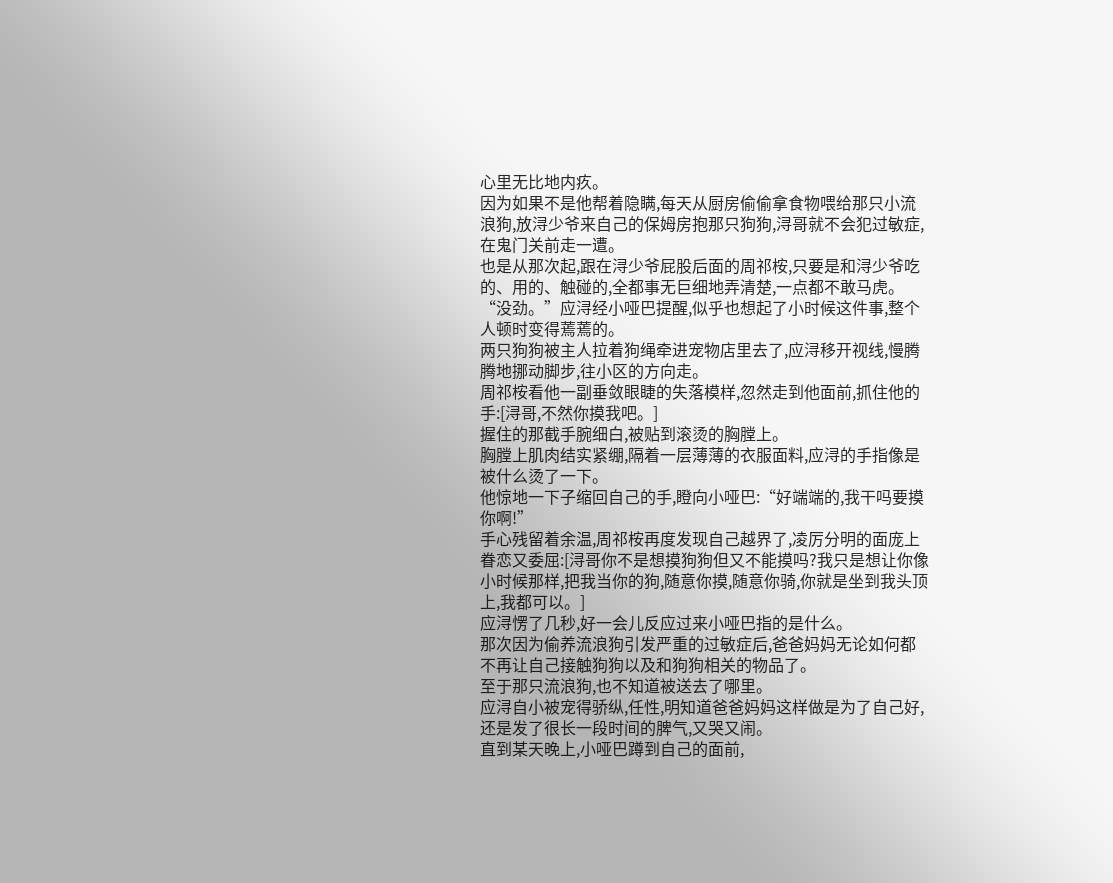心里无比地内疚。
因为如果不是他帮着隐瞒,每天从厨房偷偷拿食物喂给那只小流浪狗,放浔少爷来自己的保姆房抱那只狗狗,浔哥就不会犯过敏症,在鬼门关前走一遭。
也是从那次起,跟在浔少爷屁股后面的周祁桉,只要是和浔少爷吃的、用的、触碰的,全都事无巨细地弄清楚,一点都不敢马虎。
“没劲。”应浔经小哑巴提醒,似乎也想起了小时候这件事,整个人顿时变得蔫蔫的。
两只狗狗被主人拉着狗绳牵进宠物店里去了,应浔移开视线,慢腾腾地挪动脚步,往小区的方向走。
周祁桉看他一副垂敛眼睫的失落模样,忽然走到他面前,抓住他的手:[浔哥,不然你摸我吧。]
握住的那截手腕细白,被贴到滚烫的胸膛上。
胸膛上肌肉结实紧绷,隔着一层薄薄的衣服面料,应浔的手指像是被什么烫了一下。
他惊地一下子缩回自己的手,瞪向小哑巴:“好端端的,我干吗要摸你啊!”
手心残留着余温,周祁桉再度发现自己越界了,凌厉分明的面庞上眷恋又委屈:[浔哥你不是想摸狗狗但又不能摸吗?我只是想让你像小时候那样,把我当你的狗,随意你摸,随意你骑,你就是坐到我头顶上,我都可以。]
应浔愣了几秒,好一会儿反应过来小哑巴指的是什么。
那次因为偷养流浪狗引发严重的过敏症后,爸爸妈妈无论如何都不再让自己接触狗狗以及和狗狗相关的物品了。
至于那只流浪狗,也不知道被送去了哪里。
应浔自小被宠得骄纵,任性,明知道爸爸妈妈这样做是为了自己好,还是发了很长一段时间的脾气,又哭又闹。
直到某天晚上,小哑巴蹲到自己的面前,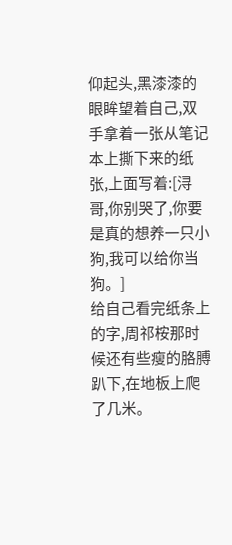仰起头,黑漆漆的眼眸望着自己,双手拿着一张从笔记本上撕下来的纸张,上面写着:[浔哥,你别哭了,你要是真的想养一只小狗,我可以给你当狗。]
给自己看完纸条上的字,周祁桉那时候还有些瘦的胳膊趴下,在地板上爬了几米。